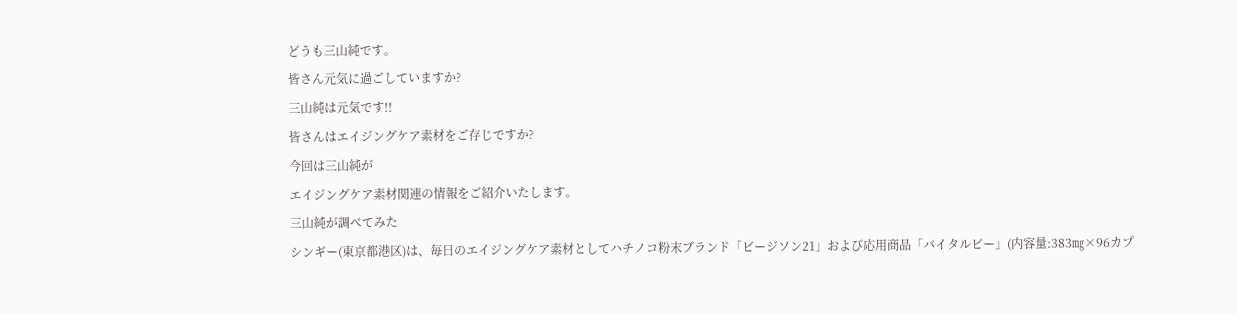どうも三山純です。
皆さん元気に過ごしていますか?
三山純は元気です!!
皆さんはエイジングケア素材をご存じですか?
今回は三山純が
エイジングケア素材関連の情報をご紹介いたします。
三山純が調べてみた
シンギー(東京都港区)は、毎日のエイジングケア素材としてハチノコ粉末ブランド「ビージソン21」および応用商品「バイタルビー」(内容量:383㎎×96カプ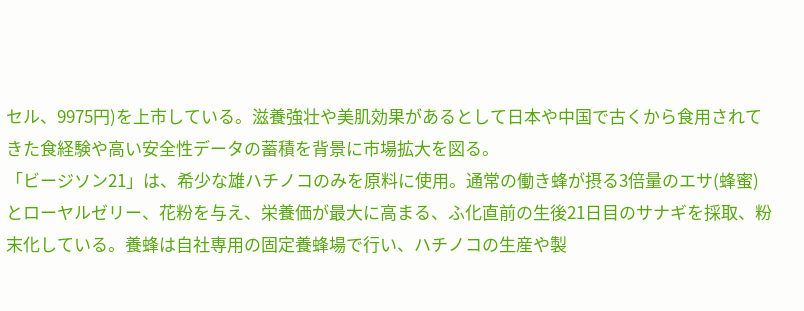セル、9975円)を上市している。滋養強壮や美肌効果があるとして日本や中国で古くから食用されてきた食経験や高い安全性データの蓄積を背景に市場拡大を図る。
「ビージソン21」は、希少な雄ハチノコのみを原料に使用。通常の働き蜂が摂る3倍量のエサ(蜂蜜)とローヤルゼリー、花粉を与え、栄養価が最大に高まる、ふ化直前の生後21日目のサナギを採取、粉末化している。養蜂は自社専用の固定養蜂場で行い、ハチノコの生産や製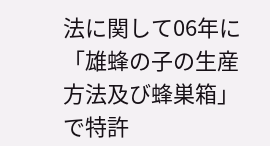法に関して06年に「雄蜂の子の生産方法及び蜂巣箱」で特許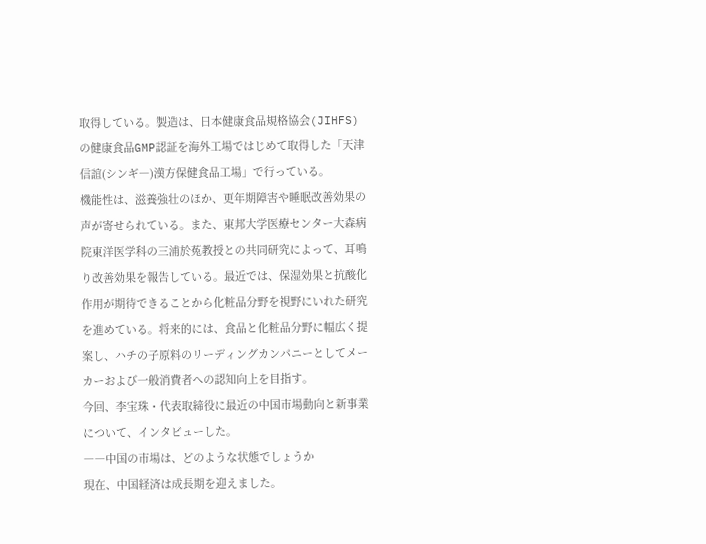取得している。製造は、日本健康食品規格協会(JIHFS)の健康食品GMP認証を海外工場ではじめて取得した「天津信誼(シンギ―)漢方保健食品工場」で行っている。
機能性は、滋養強壮のほか、更年期障害や睡眠改善効果の声が寄せられている。また、東邦大学医療センター大森病院東洋医学科の三浦於菟教授との共同研究によって、耳鳴り改善効果を報告している。最近では、保湿効果と抗酸化作用が期待できることから化粧品分野を視野にいれた研究を進めている。将来的には、食品と化粧品分野に幅広く提案し、ハチの子原料のリーディングカンパニーとしてメーカーおよび一般消費者への認知向上を目指す。
今回、李宝珠・代表取締役に最近の中国市場動向と新事業について、インタビューした。
――中国の市場は、どのような状態でしょうか
現在、中国経済は成長期を迎えました。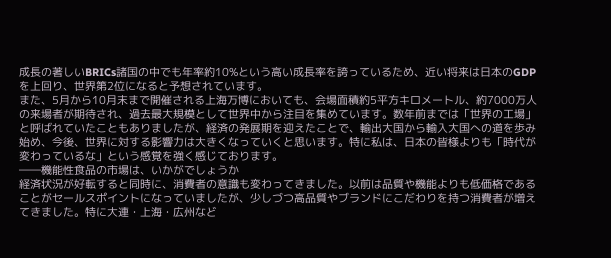成長の著しいBRICs諸国の中でも年率約10%という高い成長率を誇っているため、近い将来は日本のGDPを上回り、世界第2位になると予想されています。
また、5月から10月末まで開催される上海万博においても、会場面積約5平方キロメートル、約7000万人の来場者が期待され、過去最大規模として世界中から注目を集めています。数年前までは「世界の工場」と呼ばれていたこともありましたが、経済の発展期を迎えたことで、輸出大国から輸入大国への道を歩み始め、今後、世界に対する影響力は大きくなっていくと思います。特に私は、日本の皆様よりも「時代が変わっているな」という感覚を強く感じております。
――機能性食品の市場は、いかがでしょうか
経済状況が好転すると同時に、消費者の意識も変わってきました。以前は品質や機能よりも低価格であることがセールスポイントになっていましたが、少しづつ高品質やブランドにこだわりを持つ消費者が増えてきました。特に大連・上海・広州など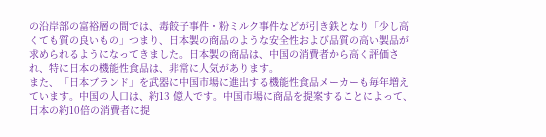の沿岸部の富裕層の間では、毒餃子事件・粉ミルク事件などが引き鉄となり「少し高くても質の良いもの」つまり、日本製の商品のような安全性および品質の高い製品が求められるようになってきました。日本製の商品は、中国の消費者から高く評価され、特に日本の機能性食品は、非常に人気があります。
また、「日本ブランド」を武器に中国市場に進出する機能性食品メーカーも毎年増えています。中国の人口は、約13 億人です。中国市場に商品を提案することによって、日本の約10倍の消費者に提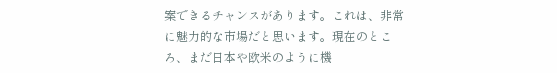案できるチャンスがあります。これは、非常に魅力的な市場だと思います。現在のところ、まだ日本や欧米のように機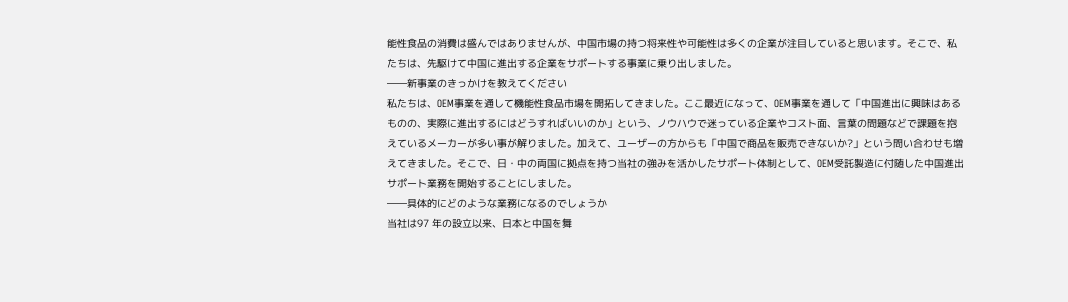能性食品の消費は盛んではありませんが、中国市場の持つ将来性や可能性は多くの企業が注目していると思います。そこで、私たちは、先駆けて中国に進出する企業をサポートする事業に乗り出しました。
――新事業のきっかけを教えてください
私たちは、OEM事業を通して機能性食品市場を開拓してきました。ここ最近になって、OEM事業を通して「中国進出に興味はあるものの、実際に進出するにはどうすればいいのか」という、ノウハウで迷っている企業やコスト面、言葉の問題などで課題を抱えているメーカーが多い事が解りました。加えて、ユーザーの方からも「中国で商品を販売できないか?」という問い合わせも増えてきました。そこで、日・中の両国に拠点を持つ当社の強みを活かしたサポート体制として、OEM受託製造に付随した中国進出サポート業務を開始することにしました。
――具体的にどのような業務になるのでしょうか
当社は97 年の設立以来、日本と中国を舞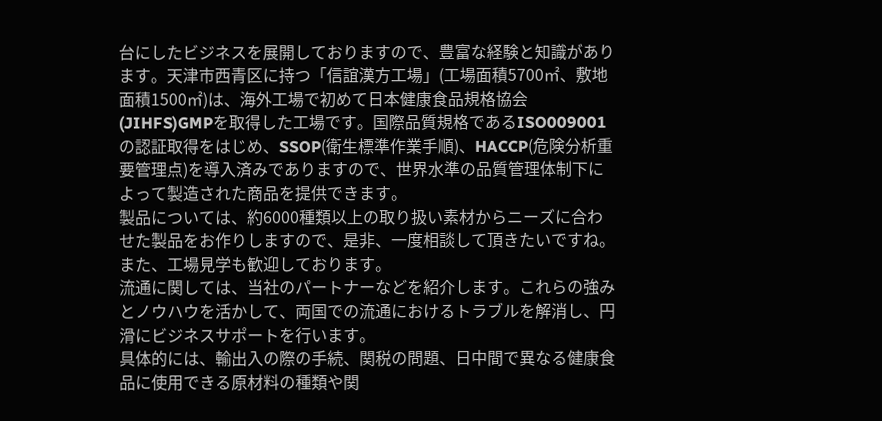台にしたビジネスを展開しておりますので、豊富な経験と知識があります。天津市西青区に持つ「信誼漢方工場」(工場面積5700㎡、敷地面積1500㎡)は、海外工場で初めて日本健康食品規格協会(JIHFS)GMPを取得した工場です。国際品質規格であるISO009001の認証取得をはじめ、SSOP(衛生標準作業手順)、HACCP(危険分析重要管理点)を導入済みでありますので、世界水準の品質管理体制下によって製造された商品を提供できます。
製品については、約6000種類以上の取り扱い素材からニーズに合わせた製品をお作りしますので、是非、一度相談して頂きたいですね。また、工場見学も歓迎しております。
流通に関しては、当社のパートナーなどを紹介します。これらの強みとノウハウを活かして、両国での流通におけるトラブルを解消し、円滑にビジネスサポートを行います。
具体的には、輸出入の際の手続、関税の問題、日中間で異なる健康食品に使用できる原材料の種類や関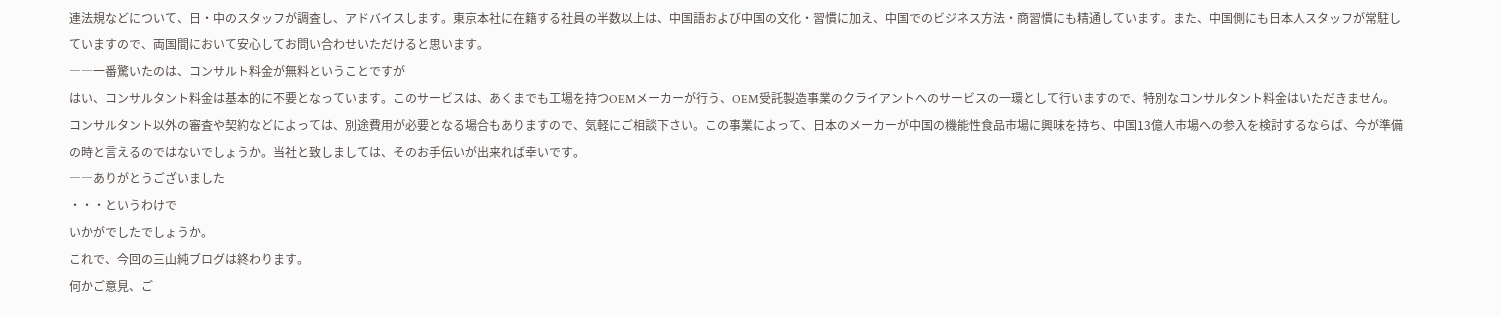連法規などについて、日・中のスタッフが調査し、アドバイスします。東京本社に在籍する社員の半数以上は、中国語および中国の文化・習慣に加え、中国でのビジネス方法・商習慣にも精通しています。また、中国側にも日本人スタッフが常駐していますので、両国間において安心してお問い合わせいただけると思います。
――一番驚いたのは、コンサルト料金が無料ということですが
はい、コンサルタント料金は基本的に不要となっています。このサービスは、あくまでも工場を持つOEMメーカーが行う、OEM受託製造事業のクライアントへのサービスの一環として行いますので、特別なコンサルタント料金はいただきません。コンサルタント以外の審査や契約などによっては、別途費用が必要となる場合もありますので、気軽にご相談下さい。この事業によって、日本のメーカーが中国の機能性食品市場に興味を持ち、中国13億人市場への参入を検討するならば、今が準備の時と言えるのではないでしょうか。当社と致しましては、そのお手伝いが出来れば幸いです。
――ありがとうございました
・・・というわけで
いかがでしたでしょうか。
これで、今回の三山純ブログは終わります。
何かご意見、ご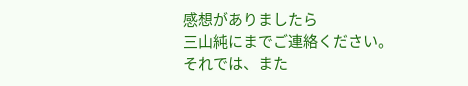感想がありましたら
三山純にまでご連絡ください。
それでは、また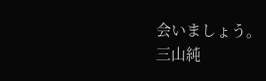会いましょう。
三山純